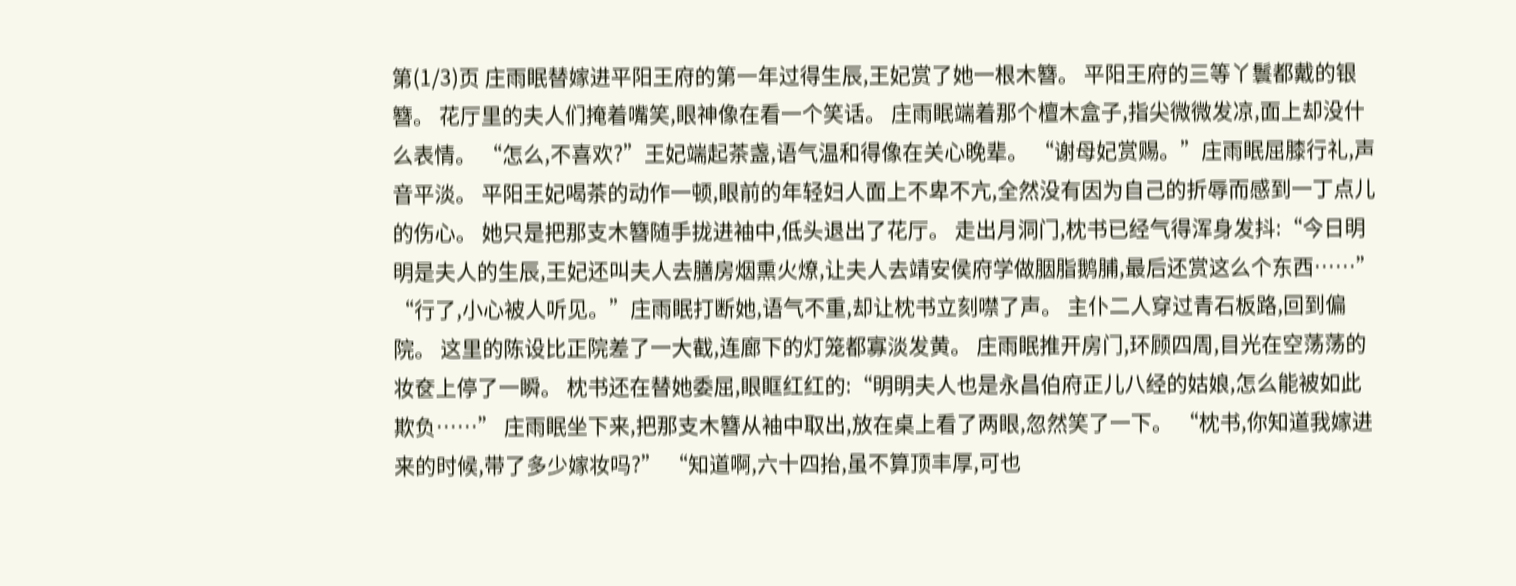第(1/3)页 庄雨眠替嫁进平阳王府的第一年过得生辰,王妃赏了她一根木簪。 平阳王府的三等丫鬟都戴的银簪。 花厅里的夫人们掩着嘴笑,眼神像在看一个笑话。 庄雨眠端着那个檀木盒子,指尖微微发凉,面上却没什么表情。 “怎么,不喜欢?”王妃端起茶盏,语气温和得像在关心晚辈。 “谢母妃赏赐。”庄雨眠屈膝行礼,声音平淡。 平阳王妃喝茶的动作一顿,眼前的年轻妇人面上不卑不亢,全然没有因为自己的折辱而感到一丁点儿的伤心。 她只是把那支木簪随手拢进袖中,低头退出了花厅。 走出月洞门,枕书已经气得浑身发抖:“今日明明是夫人的生辰,王妃还叫夫人去膳房烟熏火燎,让夫人去靖安侯府学做胭脂鹅脯,最后还赏这么个东西……” “行了,小心被人听见。”庄雨眠打断她,语气不重,却让枕书立刻噤了声。 主仆二人穿过青石板路,回到偏院。 这里的陈设比正院差了一大截,连廊下的灯笼都寡淡发黄。 庄雨眠推开房门,环顾四周,目光在空荡荡的妆奁上停了一瞬。 枕书还在替她委屈,眼眶红红的:“明明夫人也是永昌伯府正儿八经的姑娘,怎么能被如此欺负……” 庄雨眠坐下来,把那支木簪从袖中取出,放在桌上看了两眼,忽然笑了一下。 “枕书,你知道我嫁进来的时候,带了多少嫁妆吗?” “知道啊,六十四抬,虽不算顶丰厚,可也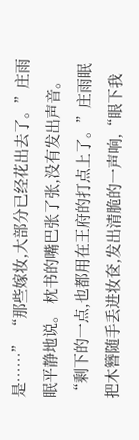是……” “那些嫁妆,大部分已经花出去了。”庄雨眠平静地说。 枕书的嘴巴张了张,没有发出声音。 “剩下的一点,也都用在王府的打点上了。”庄雨眠把木簪随手丢进妆奁,发出清脆的一声响,“眼下我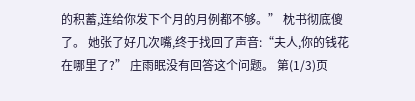的积蓄,连给你发下个月的月例都不够。” 枕书彻底傻了。 她张了好几次嘴,终于找回了声音:“夫人,你的钱花在哪里了?” 庄雨眠没有回答这个问题。 第(1/3)页